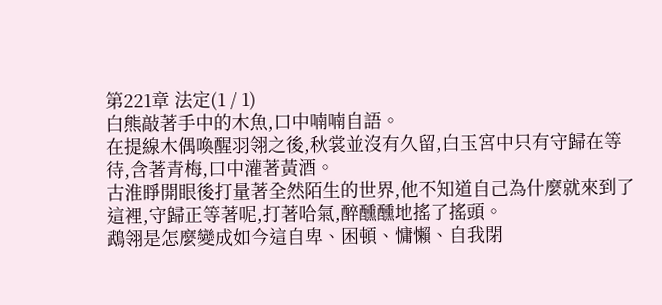第221章 法定(1 / 1)
白熊敲著手中的木魚,口中喃喃自語。
在提線木偶喚醒羽翎之後,秋裳並沒有久留,白玉宮中只有守歸在等待,含著青梅,口中灌著黃酒。
古淮睜開眼後打量著全然陌生的世界,他不知道自己為什麼就來到了這裡,守歸正等著呢,打著哈氣,醉醺醺地搖了搖頭。
鵡翎是怎麼變成如今這自卑、困頓、慵懶、自我閉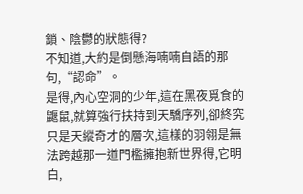鎖、陰鬱的狀態得?
不知道,大約是倒懸海喃喃自語的那句,“認命”。
是得,內心空洞的少年,這在黑夜覓食的鼴鼠,就算強行扶持到天驕序列,卻終究只是天縱奇才的層次,這樣的羽翎是無法跨越那一道門檻擁抱新世界得,它明白,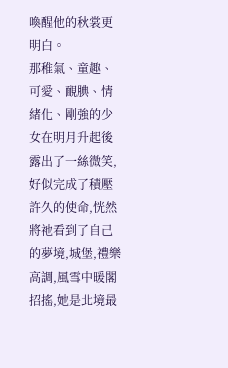喚醒他的秋裳更明白。
那稚氣、童趣、可愛、靦腆、情緒化、剛強的少女在明月升起後露出了一絲微笑,好似完成了積壓許久的使命,恍然將祂看到了自己的夢境,城堡,禮樂高調,風雪中暖閣招搖,她是北境最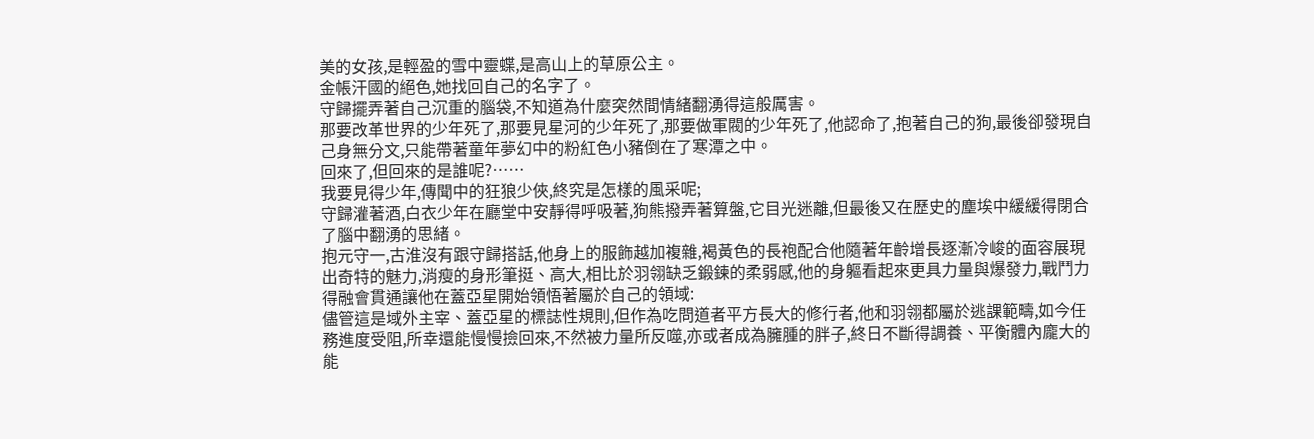美的女孩,是輕盈的雪中靈蝶,是高山上的草原公主。
金帳汗國的絕色,她找回自己的名字了。
守歸擺弄著自己沉重的腦袋,不知道為什麼突然間情緒翻湧得這般厲害。
那要改革世界的少年死了,那要見星河的少年死了,那要做軍閥的少年死了,他認命了,抱著自己的狗,最後卻發現自己身無分文,只能帶著童年夢幻中的粉紅色小豬倒在了寒潭之中。
回來了,但回來的是誰呢?……
我要見得少年,傳聞中的狂狼少俠,終究是怎樣的風采呢;
守歸灌著酒,白衣少年在廳堂中安靜得呼吸著,狗熊撥弄著算盤,它目光迷離,但最後又在歷史的塵埃中緩緩得閉合了腦中翻湧的思緒。
抱元守一,古淮沒有跟守歸搭話,他身上的服飾越加複雜,褐黃色的長袍配合他隨著年齡增長逐漸冷峻的面容展現出奇特的魅力,消瘦的身形筆挺、高大,相比於羽翎缺乏鍛鍊的柔弱感,他的身軀看起來更具力量與爆發力,戰鬥力得融會貫通讓他在蓋亞星開始領悟著屬於自己的領域:
儘管這是域外主宰、蓋亞星的標誌性規則,但作為吃問道者平方長大的修行者,他和羽翎都屬於逃課範疇,如今任務進度受阻,所幸還能慢慢撿回來,不然被力量所反噬,亦或者成為臃腫的胖子,終日不斷得調養、平衡體內龐大的能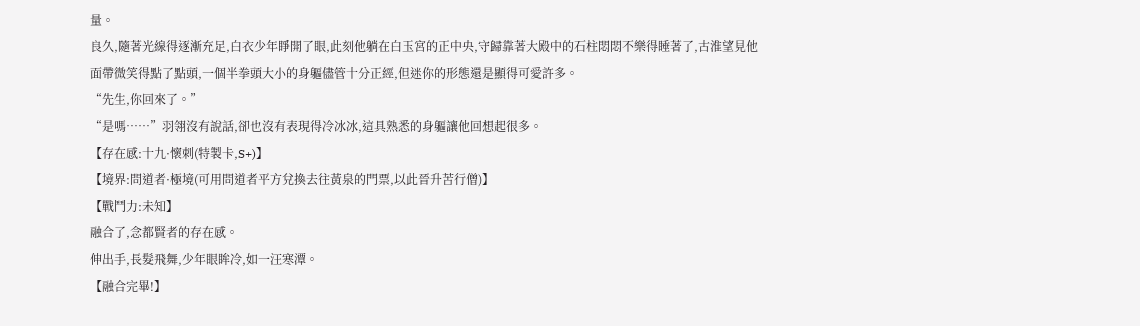量。
良久,隨著光線得逐漸充足,白衣少年睜開了眼,此刻他躺在白玉宮的正中央,守歸靠著大殿中的石柱悶悶不樂得睡著了,古淮望見他面帶微笑得點了點頭,一個半拳頭大小的身軀儘管十分正經,但迷你的形態還是顯得可愛許多。
“先生,你回來了。”
“是嗎……”羽翎沒有說話,卻也沒有表現得冷冰冰,這具熟悉的身軀讓他回想起很多。
【存在感:十九·懷刺(特製卡,S+)】
【境界:問道者·極境(可用問道者平方兌換去往黃泉的門票,以此晉升苦行僧)】
【戰鬥力:未知】
融合了,念都賢者的存在感。
伸出手,長髮飛舞,少年眼眸冷,如一汪寒潭。
【融合完畢!】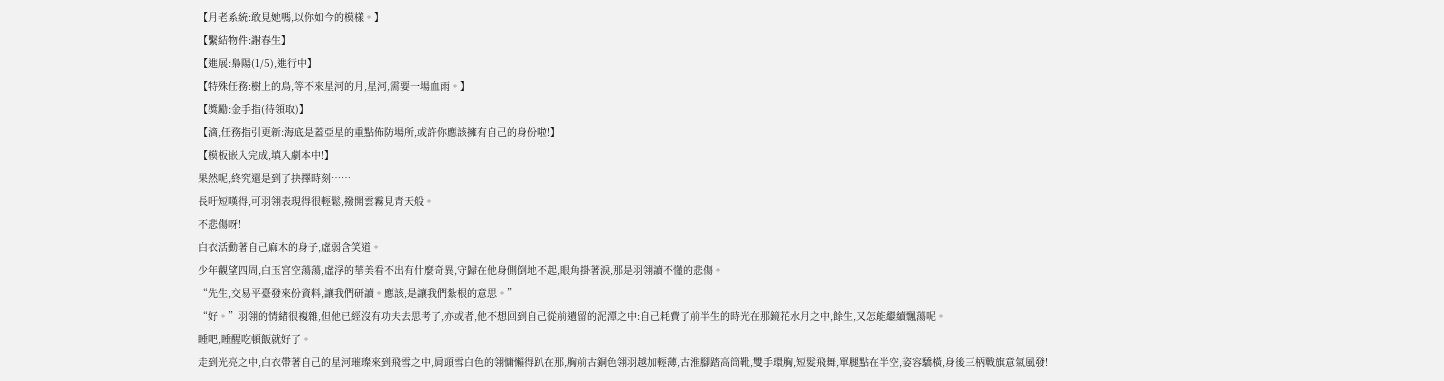【月老系統:敢見她嗎,以你如今的模樣。】
【繫結物件:謝春生】
【進展:梟陽(1/5),進行中】
【特殊任務:樹上的鳥,等不來星河的月,星河,需要一場血雨。】
【獎勵:金手指(待領取)】
【滴,任務指引更新:海底是蓋亞星的重點佈防場所,或許你應該擁有自己的身份啦!】
【模板嵌入完成,填入劇本中!】
果然呢,終究還是到了抉擇時刻……
長吁短嘆得,可羽翎表現得很輕鬆,撥開雲霧見青天般。
不悲傷呀!
白衣活動著自己麻木的身子,虛弱含笑道。
少年觀望四周,白玉宮空蕩蕩,虛浮的華美看不出有什麼奇異,守歸在他身側倒地不起,眼角掛著淚,那是羽翎讀不懂的悲傷。
“先生,交易平臺發來份資料,讓我們研讀。應該,是讓我們紮根的意思。”
“好。”羽翎的情緒很複雜,但他已經沒有功夫去思考了,亦或者,他不想回到自己從前遺留的泥潭之中:自己耗費了前半生的時光在那鏡花水月之中,餘生,又怎能繼續飄蕩呢。
睡吧,睡醒吃頓飯就好了。
走到光亮之中,白衣帶著自己的星河璀璨來到飛雪之中,肩頭雪白色的翎慵懶得趴在那,胸前古銅色翎羽越加輕薄,古淮腳踏高筒靴,雙手環胸,短髮飛舞,單腿點在半空,姿容驕橫,身後三柄戰旗意氣風發!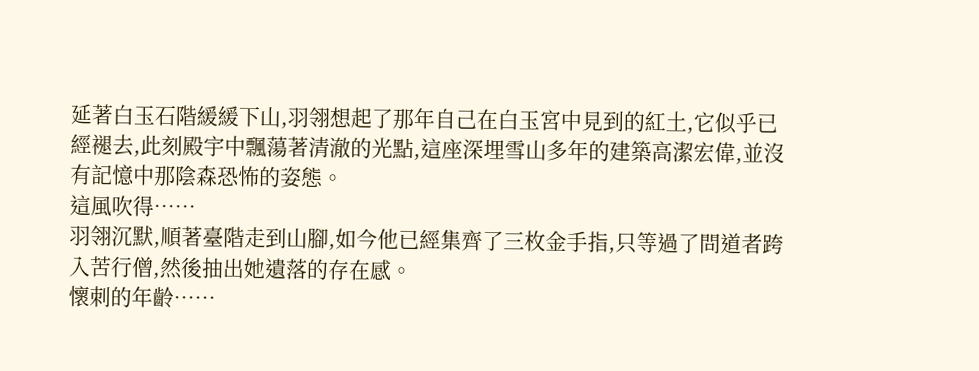延著白玉石階緩緩下山,羽翎想起了那年自己在白玉宮中見到的紅土,它似乎已經褪去,此刻殿宇中飄蕩著清澈的光點,這座深埋雪山多年的建築高潔宏偉,並沒有記憶中那陰森恐怖的姿態。
這風吹得……
羽翎沉默,順著臺階走到山腳,如今他已經集齊了三枚金手指,只等過了問道者跨入苦行僧,然後抽出她遺落的存在感。
懷刺的年齡……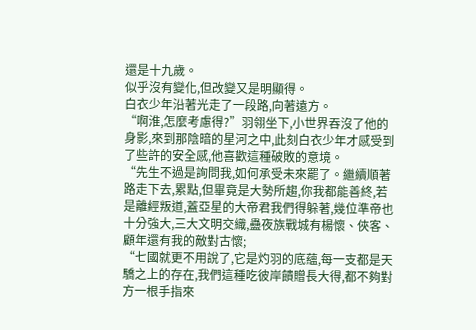還是十九歲。
似乎沒有變化,但改變又是明顯得。
白衣少年沿著光走了一段路,向著遠方。
“啊淮,怎麼考慮得?”羽翎坐下,小世界吞沒了他的身影,來到那陰暗的星河之中,此刻白衣少年才感受到了些許的安全感,他喜歡這種破敗的意境。
“先生不過是詢問我,如何承受未來罷了。繼續順著路走下去,累點,但畢竟是大勢所趨,你我都能善終,若是離經叛道,蓋亞星的大帝君我們得躲著,幾位準帝也十分強大,三大文明交織,蠱夜族戰城有楊懷、俠客、顧年還有我的敵對古懷;
“七國就更不用說了,它是灼羽的底蘊,每一支都是天驕之上的存在,我們這種吃彼岸饋贈長大得,都不夠對方一根手指來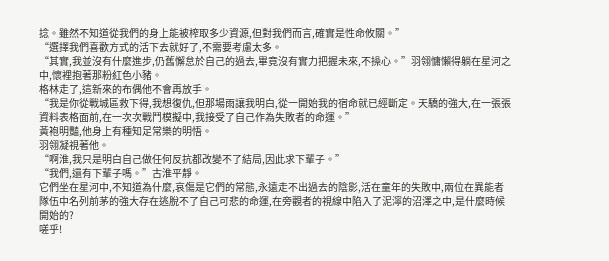捻。雖然不知道從我們的身上能被榨取多少資源,但對我們而言,確實是性命攸關。”
“選擇我們喜歡方式的活下去就好了,不需要考慮太多。
“其實,我並沒有什麼進步,仍舊懈怠於自己的過去,畢竟沒有實力把握未來,不操心。”羽翎慵懶得躺在星河之中,懷裡抱著那粉紅色小豬。
格林走了,這新來的布偶他不會再放手。
“我是你從戰城區救下得,我想復仇,但那場雨讓我明白,從一開始我的宿命就已經斷定。天驕的強大,在一張張資料表格面前,在一次次戰鬥模擬中,我接受了自己作為失敗者的命運。”
黃袍明豔,他身上有種知足常樂的明悟。
羽翎凝視著他。
“啊淮,我只是明白自己做任何反抗都改變不了結局,因此求下輩子。”
“我們,還有下輩子嗎。”古淮平靜。
它們坐在星河中,不知道為什麼,哀傷是它們的常態,永遠走不出過去的陰影,活在童年的失敗中,兩位在異能者隊伍中名列前茅的強大存在逃脫不了自己可悲的命運,在旁觀者的視線中陷入了泥濘的沼澤之中,是什麼時候開始的?
嗟乎!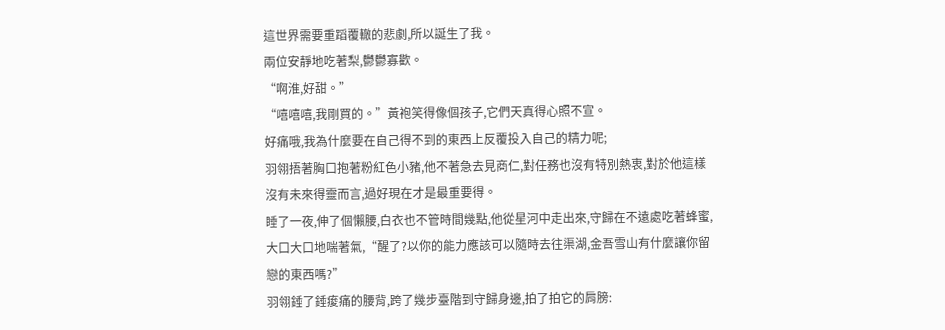這世界需要重蹈覆轍的悲劇,所以誕生了我。
兩位安靜地吃著梨,鬱鬱寡歡。
“啊淮,好甜。”
“嘻嘻嘻,我剛買的。”黃袍笑得像個孩子,它們天真得心照不宣。
好痛哦,我為什麼要在自己得不到的東西上反覆投入自己的精力呢;
羽翎捂著胸口抱著粉紅色小豬,他不著急去見商仁,對任務也沒有特別熱衷,對於他這樣沒有未來得靈而言,過好現在才是最重要得。
睡了一夜,伸了個懶腰,白衣也不管時間幾點,他從星河中走出來,守歸在不遠處吃著蜂蜜,大口大口地喘著氣,“醒了?以你的能力應該可以隨時去往渠湖,金吾雪山有什麼讓你留戀的東西嗎?”
羽翎錘了錘痠痛的腰背,跨了幾步臺階到守歸身邊,拍了拍它的肩膀: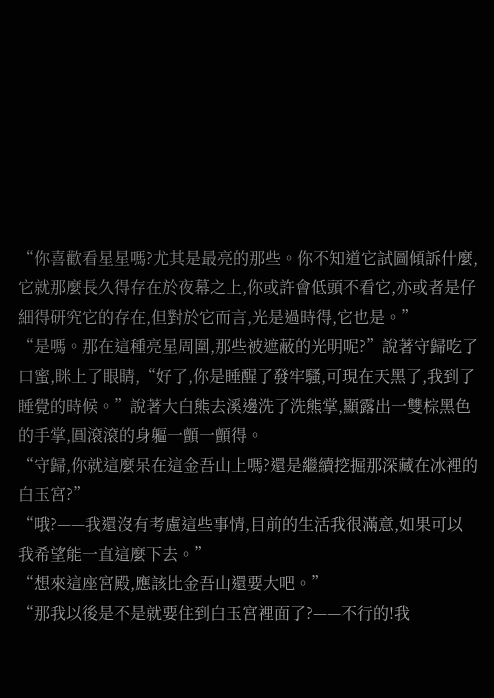“你喜歡看星星嗎?尤其是最亮的那些。你不知道它試圖傾訴什麼,它就那麼長久得存在於夜幕之上,你或許會低頭不看它,亦或者是仔細得研究它的存在,但對於它而言,光是過時得,它也是。”
“是嗎。那在這種亮星周圍,那些被遮蔽的光明呢?”說著守歸吃了口蜜,眯上了眼睛,“好了,你是睡醒了發牢騷,可現在天黑了,我到了睡覺的時候。”說著大白熊去溪邊洗了洗熊掌,顯露出一雙棕黑色的手掌,圓滾滾的身軀一顫一顫得。
“守歸,你就這麼呆在這金吾山上嗎?還是繼續挖掘那深藏在冰裡的白玉宮?”
“哦?——我還沒有考慮這些事情,目前的生活我很滿意,如果可以我希望能一直這麼下去。”
“想來這座宮殿,應該比金吾山還要大吧。”
“那我以後是不是就要住到白玉宮裡面了?——不行的!我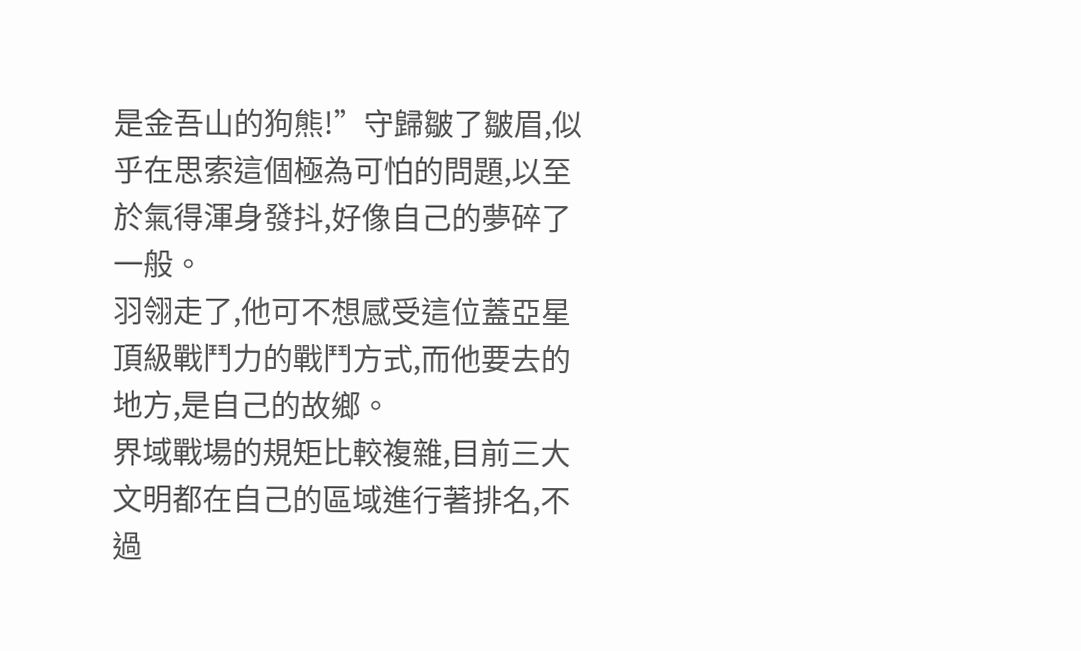是金吾山的狗熊!”守歸皺了皺眉,似乎在思索這個極為可怕的問題,以至於氣得渾身發抖,好像自己的夢碎了一般。
羽翎走了,他可不想感受這位蓋亞星頂級戰鬥力的戰鬥方式,而他要去的地方,是自己的故鄉。
界域戰場的規矩比較複雜,目前三大文明都在自己的區域進行著排名,不過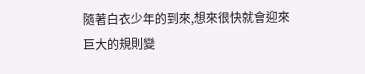隨著白衣少年的到來,想來很快就會迎來巨大的規則變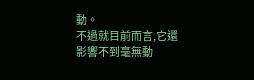動。
不過就目前而言,它還影響不到毫無動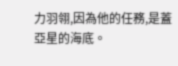力羽翎,因為他的任務,是蓋亞星的海底。